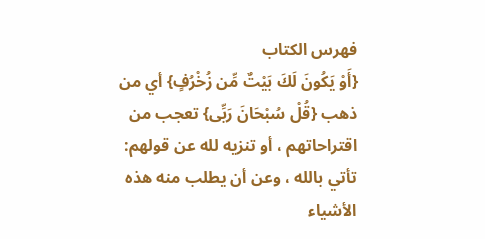فهرس الكتاب
{أَوْ يَكُونَ لَكَ بَيْتٌ مِّن زُخْرُفٍ} أي من ذهب {قُلْ سُبْحَانَ رَبِّى} تعجب من اقتراحاتهم ، أو تنزيه لله عن قولهم: تأتي بالله ، وعن أن يطلب منه هذه الأشياء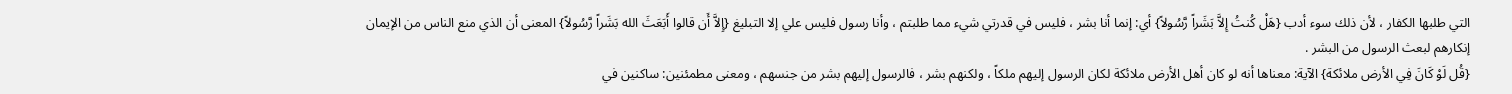التي طلبها الكفار ، لأن ذلك سوء أدب {هَلْ كُنتُ إِلاَّ بَشَراً رَّسُولاً} أي: إنما أنا بشر ، فليس في قدرتي شيء مما طلبتم ، وأنا رسول فليس علي إلا التبليغ {إِلاَّ أَن قالوا أَبَعَثَ الله بَشَراً رَّسُولاً} المعنى أن الذي منع الناس من الإيمان إنكارهم لبعث الرسول من البشر .
{قُل لَوْ كَانَ فِي الأرض ملائكة} الآية: معناها أنه لو كان أهل الأرض ملائكة لكان الرسول إليهم ملكاً ، ولكنهم بشر ، فالرسول إليهم بشر من جنسهم ، ومعنى مطمئنين: ساكنين في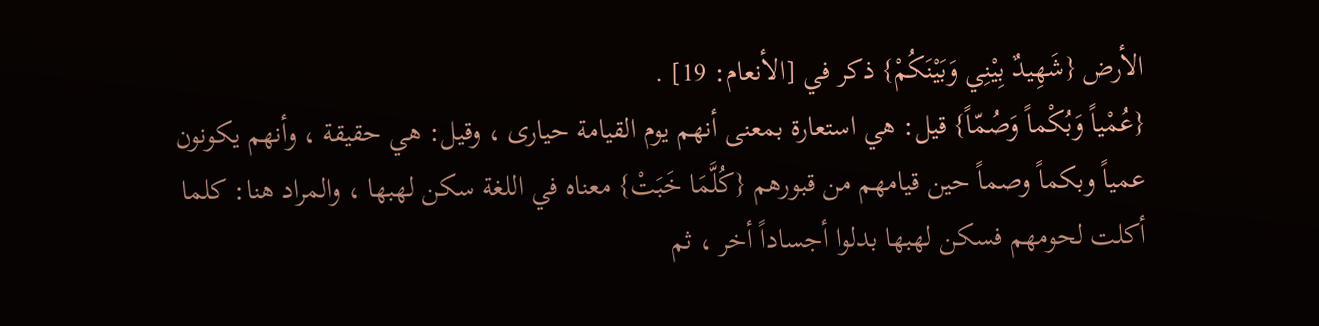الأرض {شَهِيدٌ بِيْنِي وَبَيْنَكُمْ} ذكر في [الأنعام: 19] .
{عُمْياً وَبُكْماً وَصُمّاً} قيل: هي استعارة بمعنى أنهم يوم القيامة حيارى ، وقيل: هي حقيقة ، وأنهم يكونون عمياً وبكماً وصماً حين قيامهم من قبورهم {كُلَّمَا خَبَتْ} معناه في اللغة سكن لهبها ، والمراد هنا: كلما أكلت لحومهم فسكن لهبها بدلوا أجساداً أخر ، ثم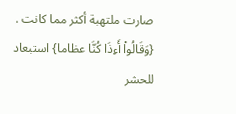صارت ملتهبة أكثر مما كانت .
{وَقَالُواْ أَءِذَا كُنَّا عظاما} استبعاد للحشر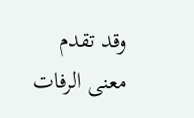وقد تقدم معنى الرفات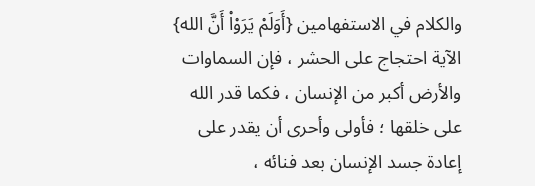والكلام في الاستفهامين {أَوَلَمْ يَرَوْاْ أَنَّ الله} الآية احتجاج على الحشر ، فإن السماوات والأرض أكبر من الإنسان ، فكما قدر الله على خلقها ؛ فأولى وأحرى أن يقدر على إعادة جسد الإنسان بعد فنائه ،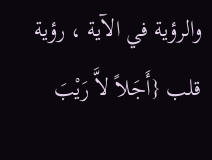والرؤية في الآية ، رؤية قلب {أَجَلاً لاَّ رَيْبَ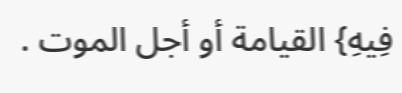فِيهِ} القيامة أو أجل الموت .